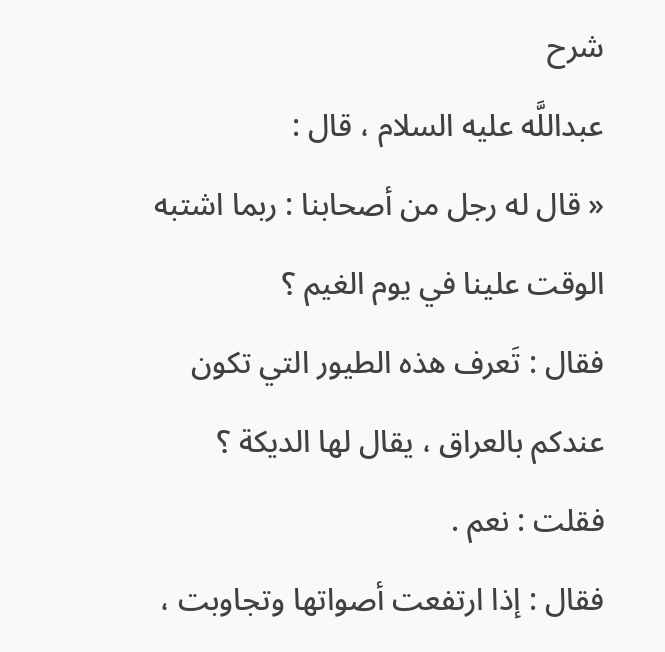شرح
عبداللَّه عليه السلام ، قال :
« قال له رجل من أصحابنا : ربما اشتبه الوقت علينا في يوم الغيم ؟
فقال : تَعرف هذه الطيور التي تكون عندكم بالعراق ، يقال لها الديكة ؟
فقلت : نعم .
فقال : إذا ارتفعت أصواتها وتجاوبت ،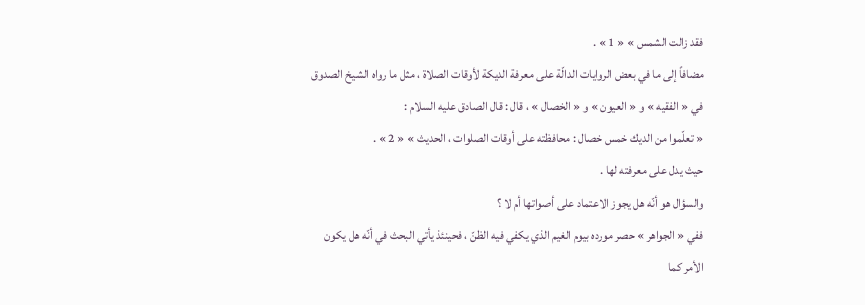فقد زالت الشمس » « 1 » .
مضافاً إلى ما في بعض الروايات الدالّة على معرفة الديكة لأوقات الصلاة ، مثل ما رواه الشيخ الصدوق في « الفقيه » و « العيون » و « الخصال » ، قال : قال الصادق عليه السلام :
« تعلّموا من الديك خمس خصال : محافظته على أوقات الصلوات ، الحديث » « 2 » .
حيث يدل على معرفته لها .
والسؤال هو أنّه هل يجوز الاعتماد على أصواتها أم لا ؟
ففي « الجواهر » حصر مورده بيوم الغيم الذي يكفي فيه الظنّ ، فحينئذ يأتي البحث في أنّه هل يكون الأمر كما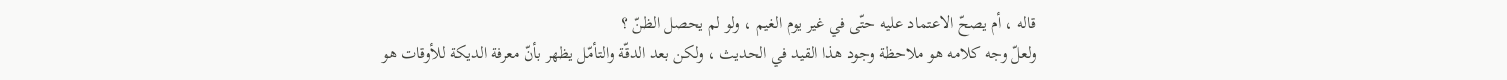قاله ، أم يصحّ الاعتماد عليه حتّى في غير يوم الغيم ، ولو لم يحصل الظنّ ؟
ولعلّ وجه كلامه هو ملاحظة وجود هذا القيد في الحديث ، ولكن بعد الدقّة والتأمّل يظهر بأنّ معرفة الديكة للأوقات هو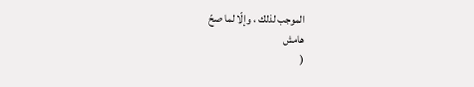الموجب لذلك ، وإلّا لما صحّ
هامش
(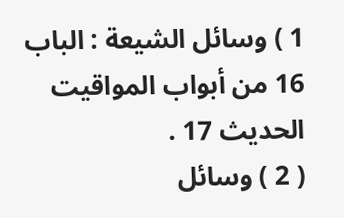1 ) وسائل الشيعة : الباب 16 من أبواب المواقيت الحديث 17 .
( 2 ) وسائل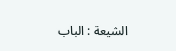الشيعة : الباب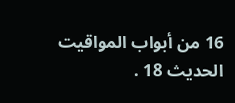16 من أبواب المواقيت الحديث 18 .